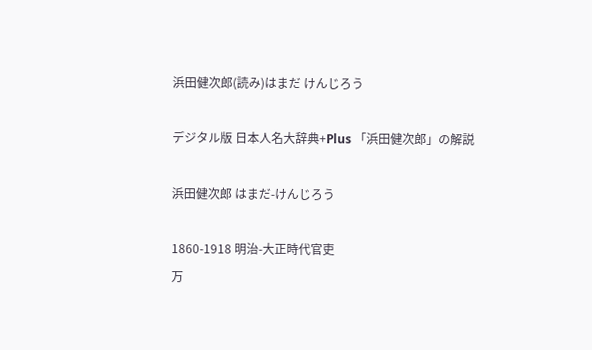浜田健次郎(読み)はまだ けんじろう

デジタル版 日本人名大辞典+Plus 「浜田健次郎」の解説

浜田健次郎 はまだ-けんじろう

1860-1918 明治-大正時代官吏
万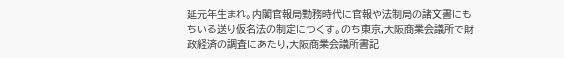延元年生まれ。内閣官報局勤務時代に官報や法制局の諸文書にもちいる送り仮名法の制定につくす。のち東京,大阪商業会議所で財政経済の調査にあたり,大阪商業会議所書記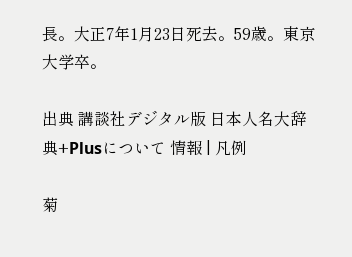長。大正7年1月23日死去。59歳。東京大学卒。

出典 講談社デジタル版 日本人名大辞典+Plusについて 情報 | 凡例

菊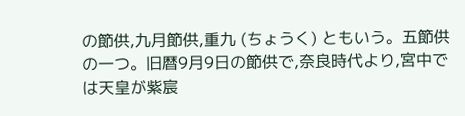の節供,九月節供,重九 (ちょうく) ともいう。五節供の一つ。旧暦9月9日の節供で,奈良時代より,宮中では天皇が紫宸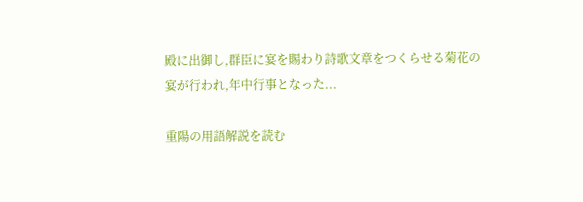殿に出御し,群臣に宴を賜わり詩歌文章をつくらせる菊花の宴が行われ,年中行事となった...

重陽の用語解説を読む